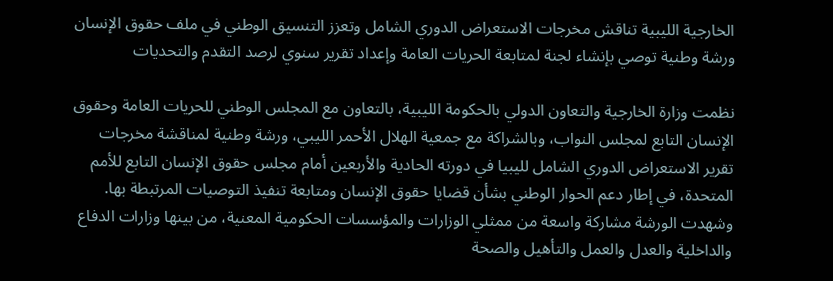الخارجية الليبية تناقش مخرجات الاستعراض الدوري الشامل وتعزز التنسيق الوطني في ملف حقوق الإنسان
ورشة وطنية توصي بإنشاء لجنة لمتابعة الحريات العامة وإعداد تقرير سنوي لرصد التقدم والتحديات

نظمت وزارة الخارجية والتعاون الدولي بالحكومة الليبية، بالتعاون مع المجلس الوطني للحريات العامة وحقوق الإنسان التابع لمجلس النواب، وبالشراكة مع جمعية الهلال الأحمر الليبي، ورشة وطنية لمناقشة مخرجات تقرير الاستعراض الدوري الشامل لليبيا في دورته الحادية والأربعين أمام مجلس حقوق الإنسان التابع للأمم المتحدة، في إطار دعم الحوار الوطني بشأن قضايا حقوق الإنسان ومتابعة تنفيذ التوصيات المرتبطة بها.
وشهدت الورشة مشاركة واسعة من ممثلي الوزارات والمؤسسات الحكومية المعنية، من بينها وزارات الدفاع والداخلية والعدل والعمل والتأهيل والصحة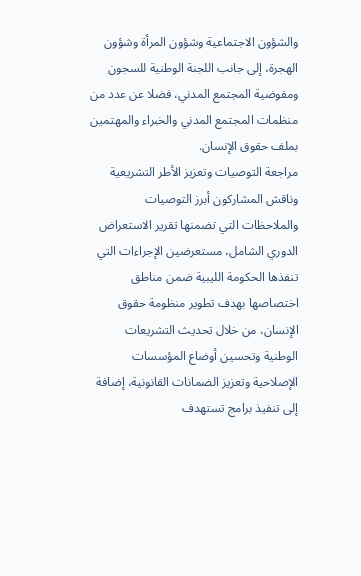والشؤون الاجتماعية وشؤون المرأة وشؤون الهجرة، إلى جانب اللجنة الوطنية للسجون ومفوضية المجتمع المدني، فضلا عن عدد من منظمات المجتمع المدني والخبراء والمهتمين بملف حقوق الإنسان.
مراجعة التوصيات وتعزيز الأطر التشريعية
وناقش المشاركون أبرز التوصيات والملاحظات التي تضمنها تقرير الاستعراض الدوري الشامل، مستعرضين الإجراءات التي تنفذها الحكومة الليبية ضمن مناطق اختصاصها بهدف تطوير منظومة حقوق الإنسان، من خلال تحديث التشريعات الوطنية وتحسين أوضاع المؤسسات الإصلاحية وتعزيز الضمانات القانونية، إضافة إلى تنفيذ برامج تستهدف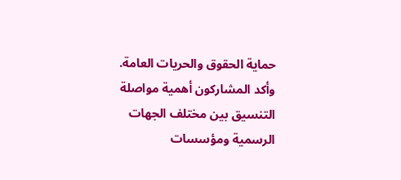حماية الحقوق والحريات العامة.
وأكد المشاركون أهمية مواصلة التنسيق بين مختلف الجهات الرسمية ومؤسسات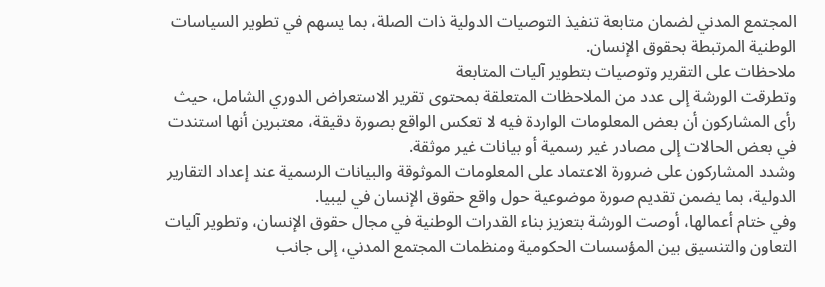المجتمع المدني لضمان متابعة تنفيذ التوصيات الدولية ذات الصلة، بما يسهم في تطوير السياسات الوطنية المرتبطة بحقوق الإنسان.
ملاحظات على التقرير وتوصيات بتطوير آليات المتابعة
وتطرقت الورشة إلى عدد من الملاحظات المتعلقة بمحتوى تقرير الاستعراض الدوري الشامل، حيث رأى المشاركون أن بعض المعلومات الواردة فيه لا تعكس الواقع بصورة دقيقة، معتبرين أنها استندت في بعض الحالات إلى مصادر غير رسمية أو بيانات غير موثقة.
وشدد المشاركون على ضرورة الاعتماد على المعلومات الموثوقة والبيانات الرسمية عند إعداد التقارير الدولية، بما يضمن تقديم صورة موضوعية حول واقع حقوق الإنسان في ليبيا.
وفي ختام أعمالها، أوصت الورشة بتعزيز بناء القدرات الوطنية في مجال حقوق الإنسان، وتطوير آليات التعاون والتنسيق بين المؤسسات الحكومية ومنظمات المجتمع المدني، إلى جانب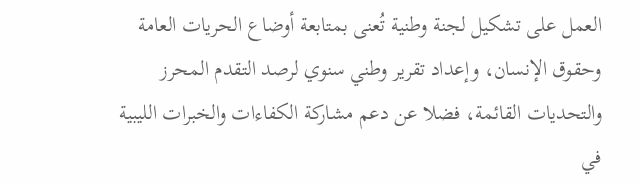العمل على تشكيل لجنة وطنية تُعنى بمتابعة أوضاع الحريات العامة وحقوق الإنسان، وإعداد تقرير وطني سنوي لرصد التقدم المحرز والتحديات القائمة، فضلا عن دعم مشاركة الكفاءات والخبرات الليبية في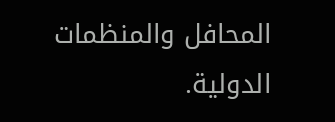المحافل والمنظمات الدولية.